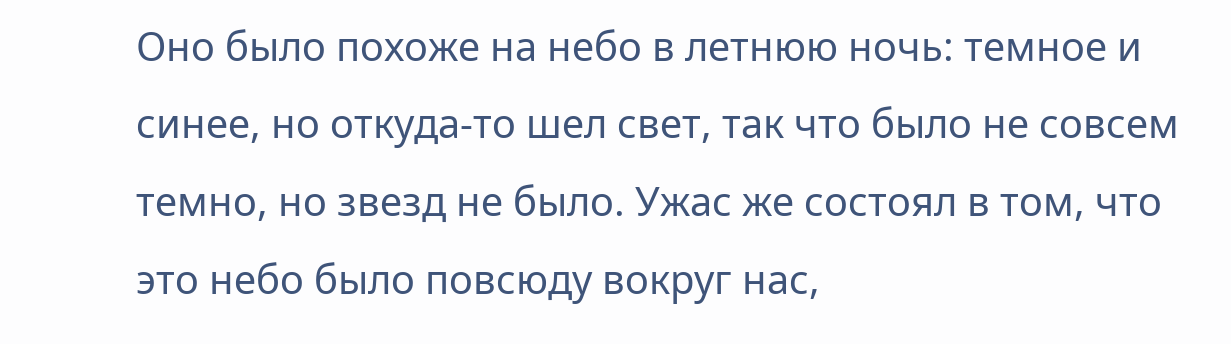Оно было похоже на небо в летнюю ночь: темное и синее, но откуда-то шел свет, так что было не совсем темно, но звезд не было. Ужас же состоял в том, что это небо было повсюду вокруг нас,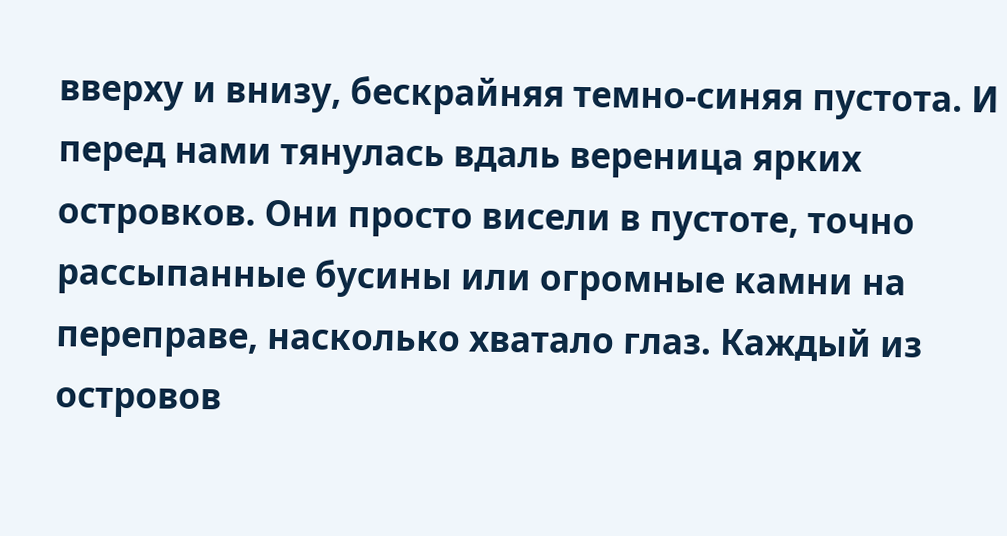вверху и внизу, бескрайняя темно-синяя пустота. И перед нами тянулась вдаль вереница ярких островков. Они просто висели в пустоте, точно рассыпанные бусины или огромные камни на переправе, насколько хватало глаз. Каждый из островов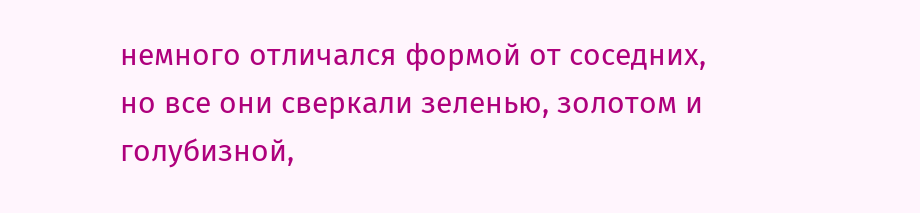немного отличался формой от соседних, но все они сверкали зеленью, золотом и голубизной,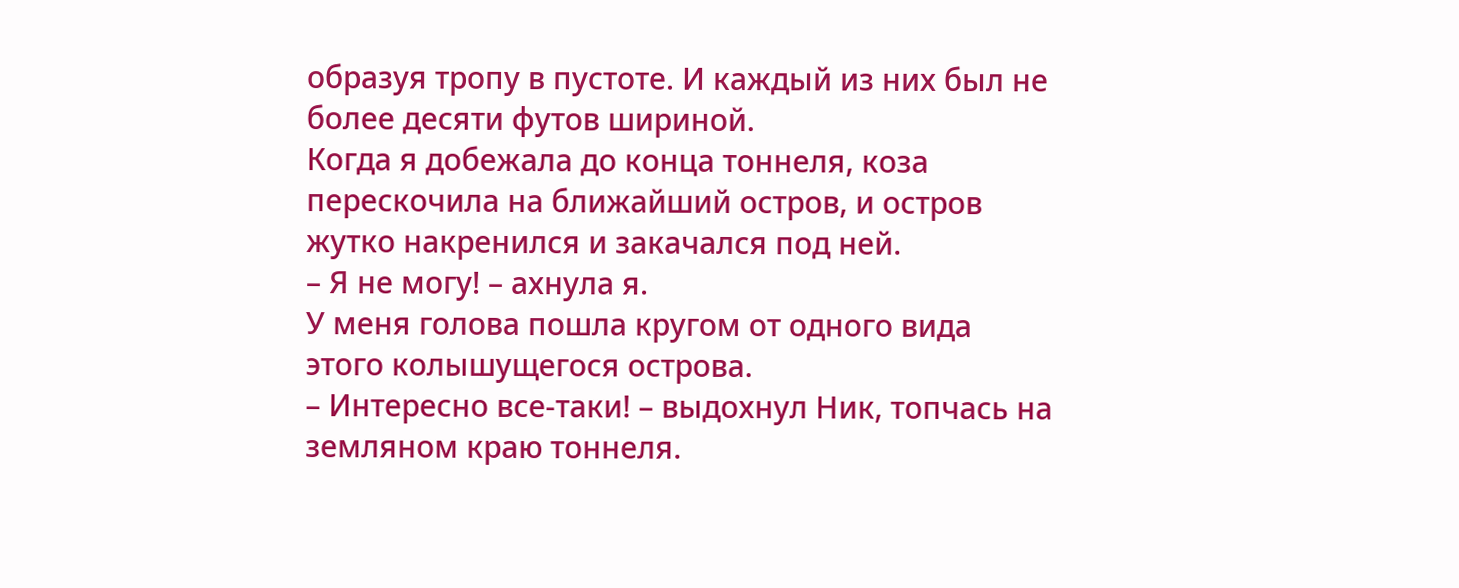образуя тропу в пустоте. И каждый из них был не более десяти футов шириной.
Когда я добежала до конца тоннеля, коза перескочила на ближайший остров, и остров жутко накренился и закачался под ней.
– Я не могу! – ахнула я.
У меня голова пошла кругом от одного вида этого колышущегося острова.
– Интересно все-таки! – выдохнул Ник, топчась на земляном краю тоннеля.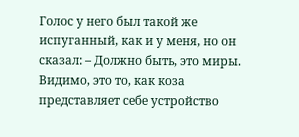Голос у него был такой же испуганный, как и у меня, но он сказал: – Должно быть, это миры. Видимо, это то, как коза представляет себе устройство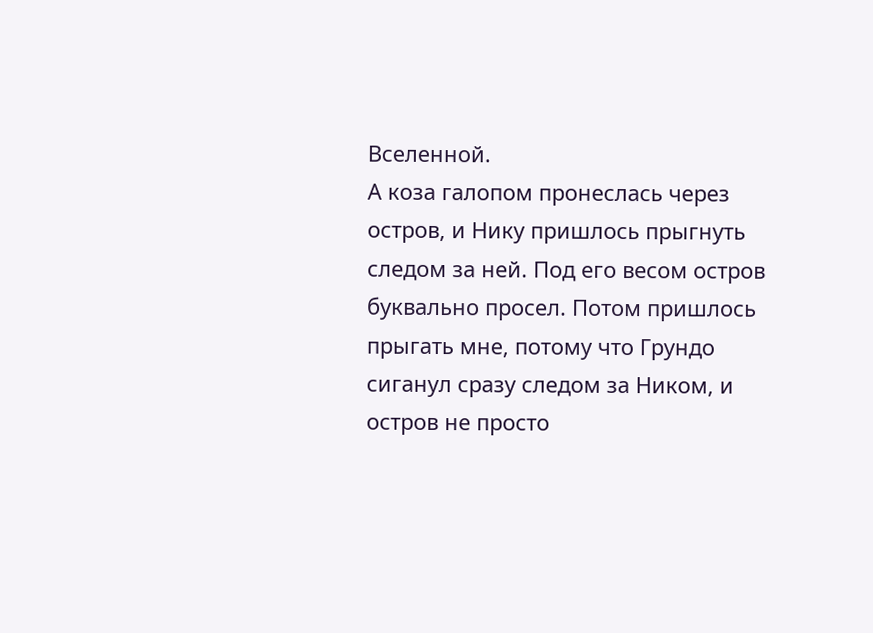Вселенной.
А коза галопом пронеслась через остров, и Нику пришлось прыгнуть следом за ней. Под его весом остров буквально просел. Потом пришлось прыгать мне, потому что Грундо сиганул сразу следом за Ником, и остров не просто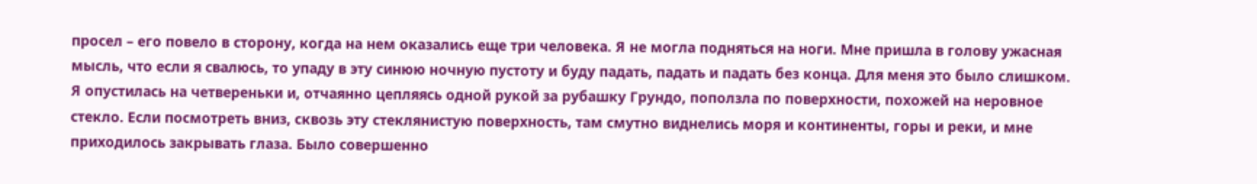просел – его повело в сторону, когда на нем оказались еще три человека. Я не могла подняться на ноги. Мне пришла в голову ужасная мысль, что если я свалюсь, то упаду в эту синюю ночную пустоту и буду падать, падать и падать без конца. Для меня это было слишком. Я опустилась на четвереньки и, отчаянно цепляясь одной рукой за рубашку Грундо, поползла по поверхности, похожей на неровное стекло. Если посмотреть вниз, сквозь эту стеклянистую поверхность, там смутно виднелись моря и континенты, горы и реки, и мне приходилось закрывать глаза. Было совершенно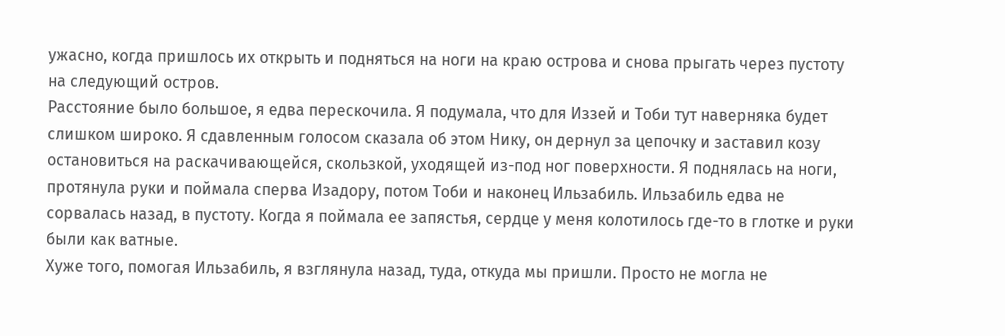ужасно, когда пришлось их открыть и подняться на ноги на краю острова и снова прыгать через пустоту на следующий остров.
Расстояние было большое, я едва перескочила. Я подумала, что для Иззей и Тоби тут наверняка будет слишком широко. Я сдавленным голосом сказала об этом Нику, он дернул за цепочку и заставил козу остановиться на раскачивающейся, скользкой, уходящей из-под ног поверхности. Я поднялась на ноги, протянула руки и поймала сперва Изадору, потом Тоби и наконец Ильзабиль. Ильзабиль едва не сорвалась назад, в пустоту. Когда я поймала ее запястья, сердце у меня колотилось где-то в глотке и руки были как ватные.
Хуже того, помогая Ильзабиль, я взглянула назад, туда, откуда мы пришли. Просто не могла не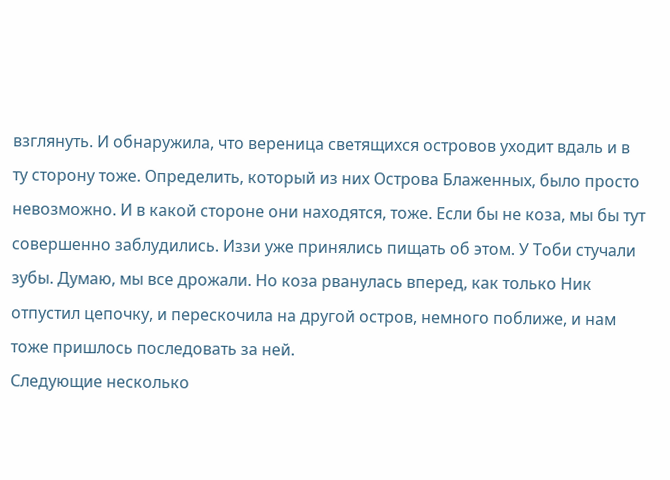взглянуть. И обнаружила, что вереница светящихся островов уходит вдаль и в ту сторону тоже. Определить, который из них Острова Блаженных, было просто невозможно. И в какой стороне они находятся, тоже. Если бы не коза, мы бы тут совершенно заблудились. Иззи уже принялись пищать об этом. У Тоби стучали зубы. Думаю, мы все дрожали. Но коза рванулась вперед, как только Ник отпустил цепочку, и перескочила на другой остров, немного поближе, и нам тоже пришлось последовать за ней.
Следующие несколько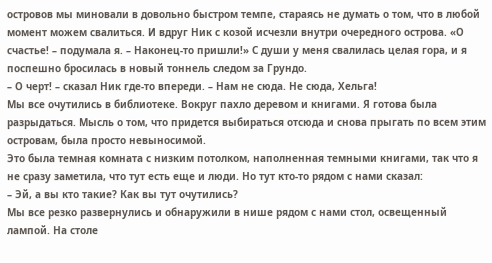островов мы миновали в довольно быстром темпе, стараясь не думать о том, что в любой момент можем свалиться. И вдруг Ник с козой исчезли внутри очередного острова. «О счастье! – подумала я. – Наконец-то пришли!» С души у меня свалилась целая гора, и я поспешно бросилась в новый тоннель следом за Грундо.
– О черт! – сказал Ник где-то впереди. – Нам не сюда. Не сюда, Хельга!
Мы все очутились в библиотеке. Вокруг пахло деревом и книгами. Я готова была разрыдаться. Мысль о том, что придется выбираться отсюда и снова прыгать по всем этим островам, была просто невыносимой.
Это была темная комната с низким потолком, наполненная темными книгами, так что я не сразу заметила, что тут есть еще и люди. Но тут кто-то рядом с нами сказал:
– Эй, а вы кто такие? Как вы тут очутились?
Мы все резко развернулись и обнаружили в нише рядом с нами стол, освещенный лампой. На столе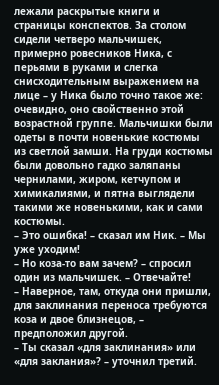лежали раскрытые книги и страницы конспектов. За столом сидели четверо мальчишек, примерно ровесников Ника, с перьями в руками и слегка снисходительным выражением на лице – у Ника было точно такое же: очевидно, оно свойственно этой возрастной группе. Мальчишки были одеты в почти новенькие костюмы из светлой замши. На груди костюмы были довольно гадко заляпаны чернилами, жиром, кетчупом и химикалиями, и пятна выглядели такими же новенькими, как и сами костюмы.
– Это ошибка! – сказал им Ник. – Мы уже уходим!
– Но коза-то вам зачем? – спросил один из мальчишек. – Отвечайте!
– Наверное, там, откуда они пришли, для заклинания переноса требуются коза и двое близнецов, – предположил другой.
– Ты сказал «для заклинания» или «для заклания»? – уточнил третий.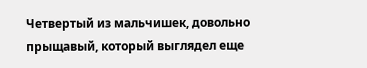Четвертый из мальчишек, довольно прыщавый, который выглядел еще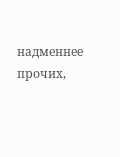надменнее прочих,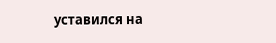уставился на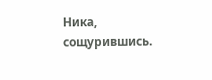Ника, сощурившись.